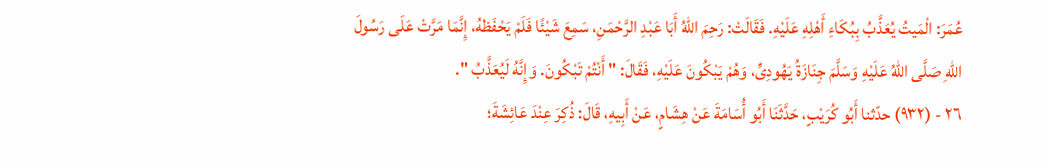عُمَرَ: الْمَيتُ يُعَذَّبُ بِبُكَاءِ أَهْلِهِ عَلَيْهِ. فَقَالَتْ: رَحِمَ اللهُ أَبَا عَبْدِ الرَّحْمَنِ، سَمِعَ شَيْئًا فَلَمْ يَحْفَظهُ، إِنَّمَا مَرَّتْ عَلَى رَسُولَ اللهِ صَلَّى اللهُ عَلَيْهِ وَسَلَّمَ جِنَازَةُ يَهُودِىٍّ، وَهُمْ يَبْكُونَ عَلَيْهِ، فَقَالَ: " أَنْتُمْ تَبْكُونَ. وَإِنَّهُ لَيُعَذَّبُ ".
٢٦ - (٩٣٢) حدّثنا أَبُو كُرَيْبٍ، حَدَّثَنَا أَبُو أُسَامَةَ عَنْ هِشَامٍ، عَنْ أَبِيهِ، قَالَ: ذُكِرَ عِنْدَ عَائِشَةَ؛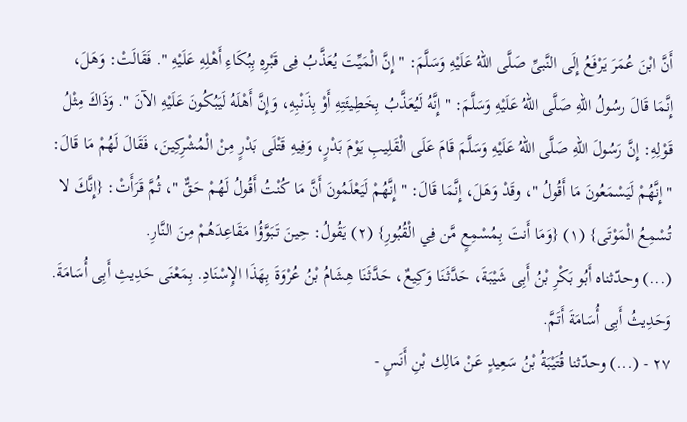أَنَّ ابْنَ عُمَرَ يَرْفَعُ إِلَى النَّبىِّ صَلَّى اللهُ عَلَيْهِ وَسَلَّمَ: " إِنَّ الْمَيِّتَ يُعَذَّبُ فِى قَبْرِهِ بِبُكَاءِ أَهْلِهِ عَلَيْهِ ". فَقَالَتْ: وَهَلَ، إِنَّمَا قَالَ رسُولُ اللهِ صَلَّى اللهُ عَلَيْهِ وَسَلَّمَ: " إِنَّهُ لَيُعَذَّبُ بِخَطِيئَتِهِ أَوْ بِذَنْبِهِ، وَإِنَّ أَهْلَهُ لَيَبُكُونَ عَلَيْهِ الآنَ ". وَذَاكَ مِثْلُ قَوْلِهِ: إِنَّ رَسُولَ اللهِ صَلَّى اللهُ عَلَيْهِ وَسَلَّمَ قَامَ عَلَى الْقَلِيبِ يَوْمَ بَدْرٍ، وَفِيهِ قَتْلَى بَدْرٍ مِنْ الْمُشْرِكِينَ، فَقَالَ لَهُمْ مَا قَالَ: " إِنَّهُمْ لَيَسْمَعُونَ مَا أَقُولُ "، وقَدْ وَهَلَ، إِنَّمَا قَالَ: " إِنَّهُمْ لَيَعْلَمُونَ أَنَّ مَا كُنْتُ أَقُولُ لَهُمْ حَقٌّ "، ثُمَّ قَرَأَتْ: {إِنَّكَ لا تُسْمِعُ الْمَوْتَى} (١) {وَمَا أَنتَ بِمُسْمِعٍ مَّن فِي الْقُبُورِ} (٢) يَقُولُ: حِينَ تَبَوَّؤُا مَقَاعِدَهُمْ مِنَ النَّارِ.
(...) وحدّثناه أَبُو بَكْرِ بْنُ أَبِى شَيْبَةَ، حَدَّثَنَا وَكِيعٌ، حَدَّثَنَا هِشَامُ بْنُ عُرْوَةَ بِهَذَا الإِسْنَادِ. بِمَعْنَى حَدِيثِ أَبِى أُسَامَةَ. وَحَدِيثُ أَبِى أُسَامَةَ أَتَمَّ.
٢٧ - (...) وحدّثنا قُتَيْبَةُ بْنُ سَعِيدٍ عَنْ مَالِك بْنِ أَنَسٍ -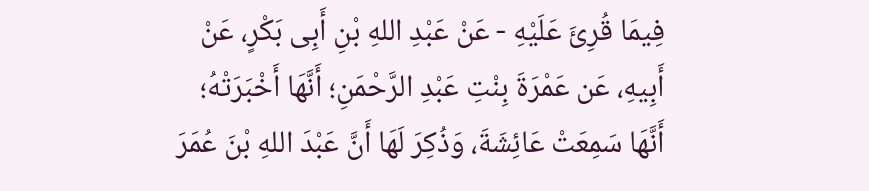فِيمَا قُرِئَ عَلَيْهِ - عَنْ عَبْدِ اللهِ بْنِ أَبِى بَكْرٍ، عَنْ أَبِيهِ، عَن عَمْرَةَ بِنْتِ عَبْدِ الرَّحْمَنِ؛ أَنَّهَا أَخْبَرَتْهُ؛ أَنَّهَا سَمِعَتْ عَائِشَةَ، وَذُكِرَ لَهَا أَنَّ عَبْدَ اللهِ بْنَ عُمَرَ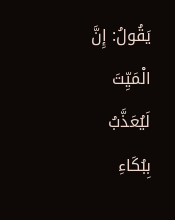يَقُولُ: إِنَّ الْمَيِّتَ لَيُعَذَّبُ بِبُكَاءِ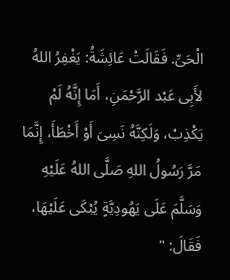الْحَىِّ. فَقَالَتْ عَائِشَةُ: يَغْفِرُ اللهُ لأَبِى عَبْد الرَّحْمَنِ، أَمَا إِنَّهُ لَمْ يَكْذِبْ، وَلَكِنَّهُ نَسِىَ أَوْ أَخْطَأَ، إِنَّمَا مَرَّ رَسُولُ اللهِ صَلَّى اللهُ عَلَيْهِ وَسَلَّمَ عَلَى يَهُودِيَّةٍ يُبْكَى عَلَيْهَا، فَقَالَ: "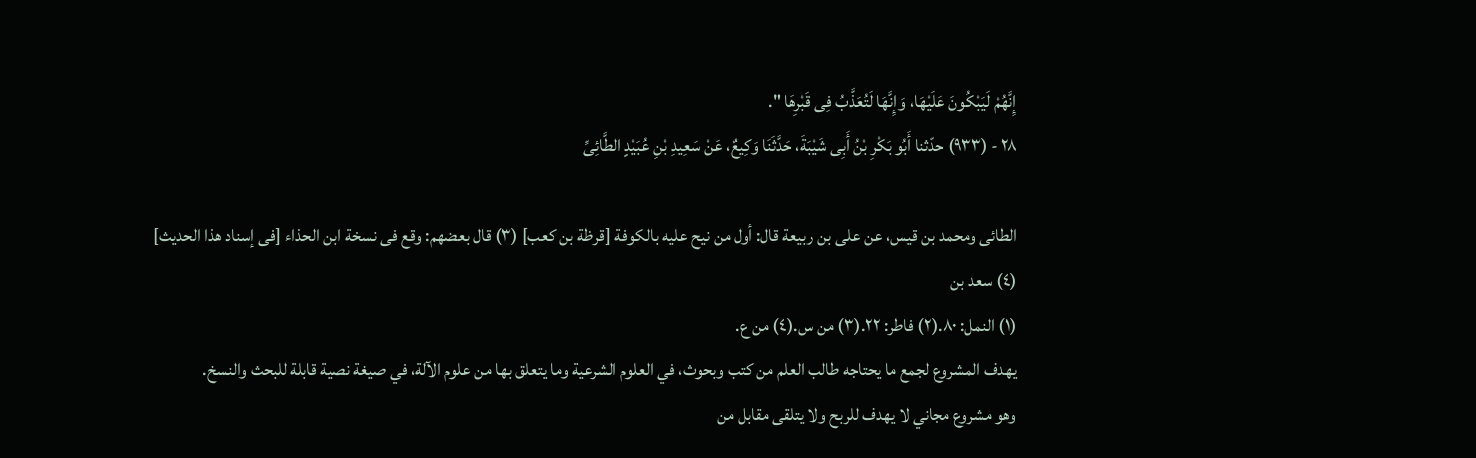إِنَّهُمْ لَيَبْكُونَ عَلَيْهَا، وَإِنَّهَا لَتُعَذَّبُ فِى قَبْرِهَا ".
٢٨ - (٩٣٣) حدّثنا أَبُو بَكْرِ بْنُ أَبِى شَيْبَةَ، حَدَّثَنَا وَكِيعٌ، عَنْ سَعِيدِ بْنِ عُبَيْدٍ الطَّائِىِّ

الطائى ومحمد بن قيس، عن على بن ربيعة قال: أول من نيح عليه بالكوفة [قرظة بن كعب] (٣) قال بعضهم: وقع فى نسخة ابن الحذاء [فى إسناد هذا الحديث] (٤) سعد بن
(١) النمل: ٨٠.(٢) فاطر: ٢٢.(٣) من س.(٤) من ع.
يهدف المشروع لجمع ما يحتاجه طالب العلم من كتب وبحوث، في العلوم الشرعية وما يتعلق بها من علوم الآلة، في صيغة نصية قابلة للبحث والنسخ.
وهو مشروع مجاني لا يهدف للربح ولا يتلقى مقابل من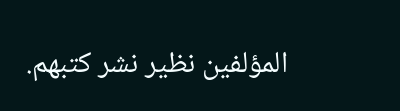المؤلفين نظير نشر كتبهم.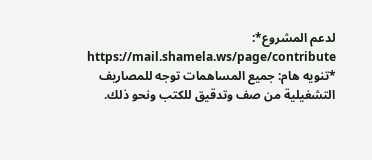لدعم المشروع*: https://mail.shamela.ws/page/contribute
*تنويه هام: جميع المساهمات توجه للمصاريف التشغيلية من صف وتدقيق للكتب ونحو ذلك.